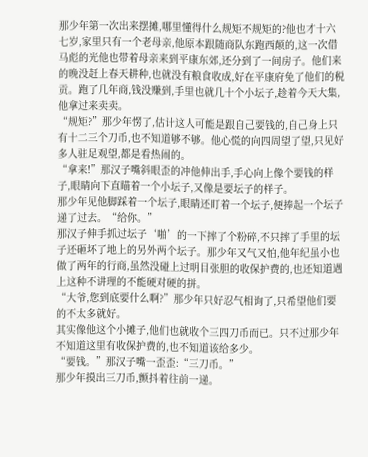那少年第一次出来摆摊,哪里懂得什么规矩不规矩的?他也才十六七岁,家里只有一个老母亲,他原本跟随商队东跑西颠的,这一次借马彪的光他也带着母亲来到平康东郊,还分到了一间房子。他们来的晚没赶上春天耕种,也就没有粮食收成,好在平康府免了他们的税贡。跑了几年商,钱没赚到,手里也就几十个小坛子,趁着今天大集,他拿过来卖卖。
“规矩?”那少年愣了,估计这人可能是跟自己要钱的,自己身上只有十二三个刀币,也不知道够不够。他心慌的向四周望了望,只见好多人驻足观望,都是看热闹的。
“拿来!”那汉子嘴斜眼歪的冲他伸出手,手心向上像个要钱的样子,眼睛向下直瞄着一个小坛子,又像是要坛子的样子。
那少年见他脚踩着一个坛子,眼睛还盯着一个坛子,便捧起一个坛子递了过去。“给你。”
那汉子伸手抓过坛子‘啪’的一下摔了个粉碎,不只摔了手里的坛子还砸坏了地上的另外两个坛子。那少年又气又怕,他年纪虽小也做了两年的行商,虽然没碰上过明目张胆的收保护费的,也还知道遇上这种不讲理的不能硬对硬的拼。
“大爷,您到底要什么啊?”那少年只好忍气相询了,只希望他们要的不太多就好。
其实像他这个小摊子,他们也就收个三四刀币而已。只不过那少年不知道这里有收保护费的,也不知道该给多少。
“要钱。”那汉子嘴一歪歪:“三刀币。”
那少年摸出三刀币,颤抖着往前一递。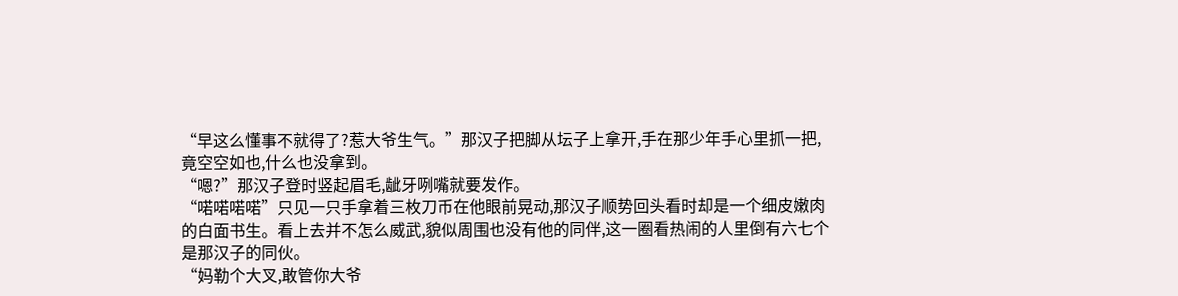“早这么懂事不就得了?惹大爷生气。”那汉子把脚从坛子上拿开,手在那少年手心里抓一把,竟空空如也,什么也没拿到。
“嗯?”那汉子登时竖起眉毛,龇牙咧嘴就要发作。
“喏喏喏喏”只见一只手拿着三枚刀币在他眼前晃动,那汉子顺势回头看时却是一个细皮嫩肉的白面书生。看上去并不怎么威武,貌似周围也没有他的同伴,这一圈看热闹的人里倒有六七个是那汉子的同伙。
“妈勒个大叉,敢管你大爷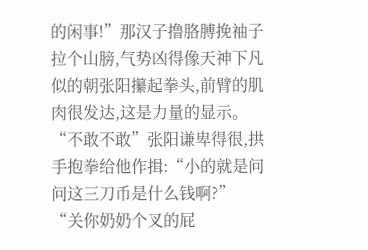的闲事!”那汉子撸胳膊挽袖子拉个山膀,气势凶得像天神下凡似的朝张阳攥起拳头,前臂的肌肉很发达,这是力量的显示。
“不敢不敢”张阳谦卑得很,拱手抱拳给他作揖:“小的就是问问这三刀币是什么钱啊?”
“关你奶奶个叉的屁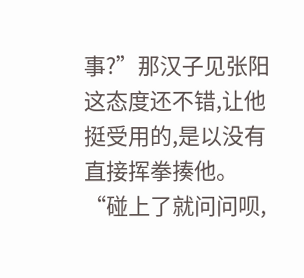事?”那汉子见张阳这态度还不错,让他挺受用的,是以没有直接挥拳揍他。
“碰上了就问问呗,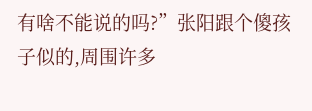有啥不能说的吗?”张阳跟个傻孩子似的,周围许多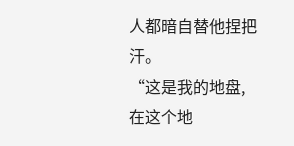人都暗自替他捏把汗。
“这是我的地盘,在这个地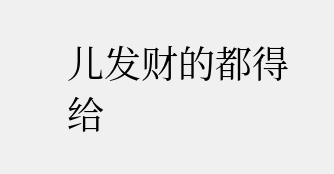儿发财的都得给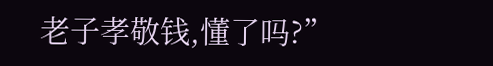老子孝敬钱,懂了吗?”